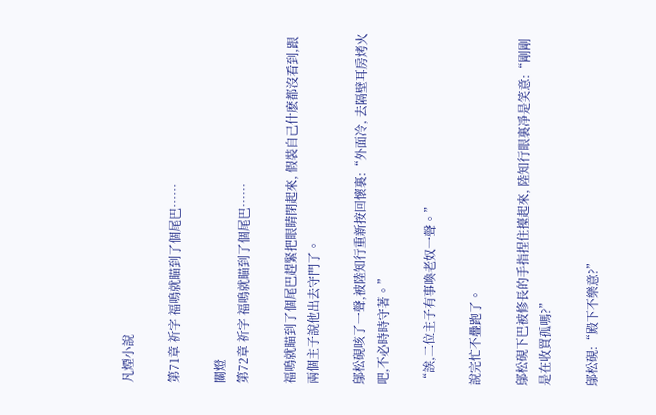凡煙小說

第71章 祈字 福鳴就瞄到了個尾巴……

關燈
第72章 祈字 福鳴就瞄到了個尾巴……

福鳴就瞄到了個尾巴趕緊把眼睛閉起來, 假裝自己什麽都沒看到,跟兩個主子說他出去守門了。

鄔松硯咳了一聲,被陸知行重新按回懷裏:“外面冷, 去隔壁耳房烤火吧,不必時時守著。”

“誒,二位主子有事喚老奴一聲。”

說完忙不疊跑了。

鄔松硯下巴被修長的手指捏住擡起來, 陸知行眼裏凈是笑意:“剛剛是在收買孤嗎?”

鄔松硯:“殿下不樂意?”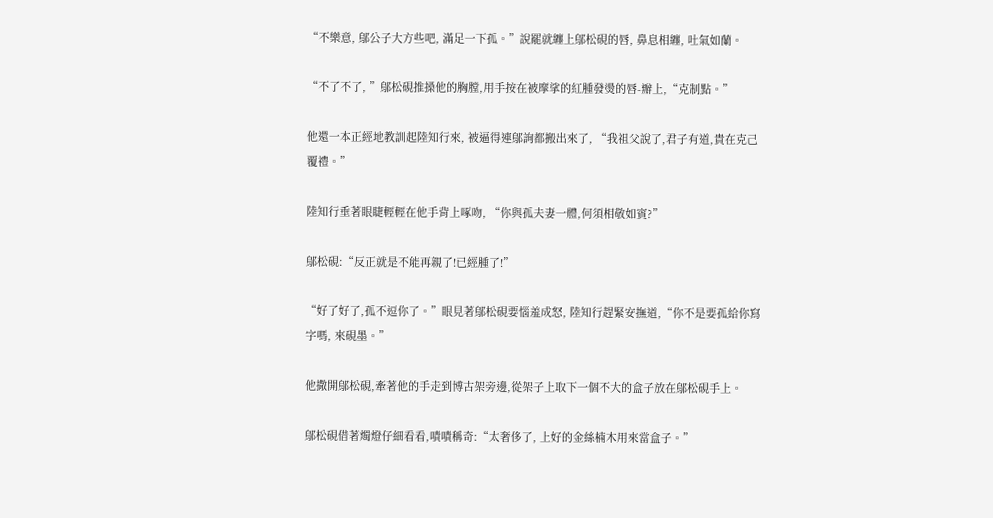“不樂意, 鄔公子大方些吧, 滿足一下孤。”說罷就纏上鄔松硯的唇, 鼻息相纏, 吐氣如蘭。

“不了不了, ”鄔松硯推搡他的胸膛,用手按在被摩挲的紅腫發燙的唇-瓣上,“克制點。”

他還一本正經地教訓起陸知行來, 被逼得連鄔詢都搬出來了, “我祖父說了,君子有道,貴在克己覆禮。”

陸知行垂著眼睫輕輕在他手背上啄吻, “你與孤夫妻一體,何須相敬如賓?”

鄔松硯:“反正就是不能再親了!已經腫了!”

“好了好了,孤不逗你了。”眼見著鄔松硯要惱羞成怒, 陸知行趕緊安撫道,“你不是要孤給你寫字嗎, 來硯墨。”

他撒開鄔松硯,牽著他的手走到博古架旁邊,從架子上取下一個不大的盒子放在鄔松硯手上。

鄔松硯借著燭燈仔細看看,嘖嘖稱奇:“太奢侈了, 上好的金絲楠木用來當盒子。”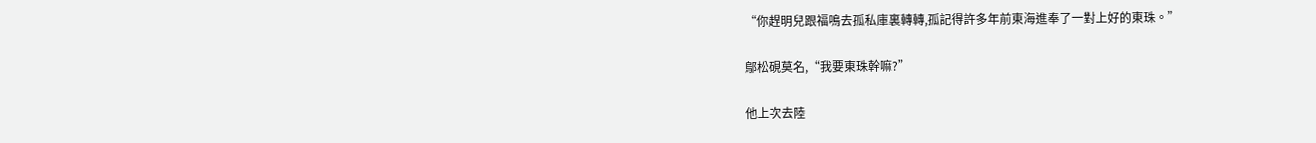“你趕明兒跟福鳴去孤私庫裏轉轉,孤記得許多年前東海進奉了一對上好的東珠。”

鄔松硯莫名,“我要東珠幹嘛?”

他上次去陸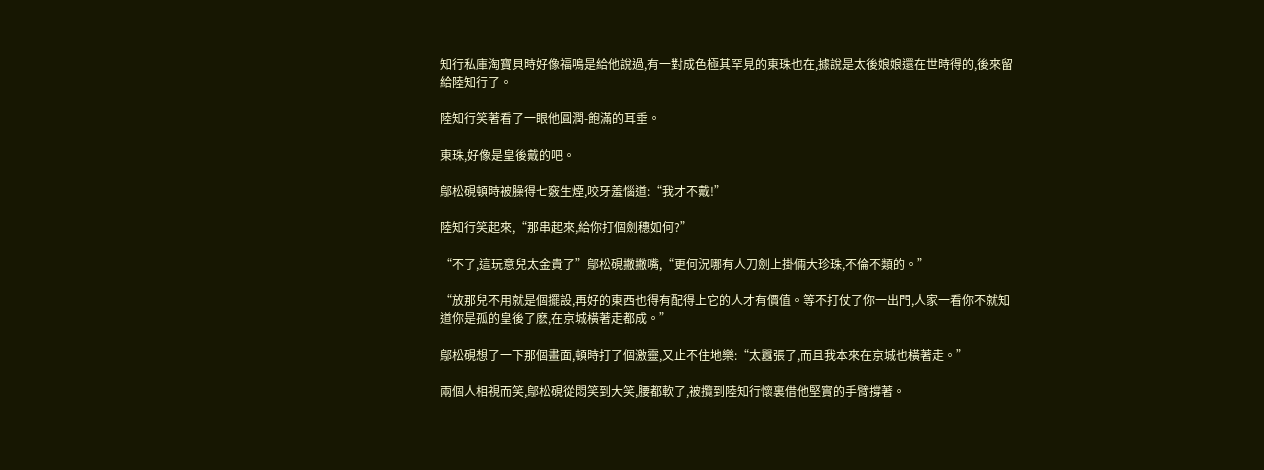知行私庫淘寶貝時好像福鳴是給他說過,有一對成色極其罕見的東珠也在,據說是太後娘娘還在世時得的,後來留給陸知行了。

陸知行笑著看了一眼他圓潤-飽滿的耳垂。

東珠,好像是皇後戴的吧。

鄔松硯頓時被臊得七竅生煙,咬牙羞惱道:“我才不戴!”

陸知行笑起來,“那串起來,給你打個劍穗如何?”

“不了,這玩意兒太金貴了”鄔松硯撇撇嘴,“更何況哪有人刀劍上掛倆大珍珠,不倫不類的。”

“放那兒不用就是個擺設,再好的東西也得有配得上它的人才有價值。等不打仗了你一出門,人家一看你不就知道你是孤的皇後了麽,在京城橫著走都成。”

鄔松硯想了一下那個畫面,頓時打了個激靈,又止不住地樂:“太囂張了,而且我本來在京城也橫著走。”

兩個人相視而笑,鄔松硯從悶笑到大笑,腰都軟了,被攬到陸知行懷裏借他堅實的手臂撐著。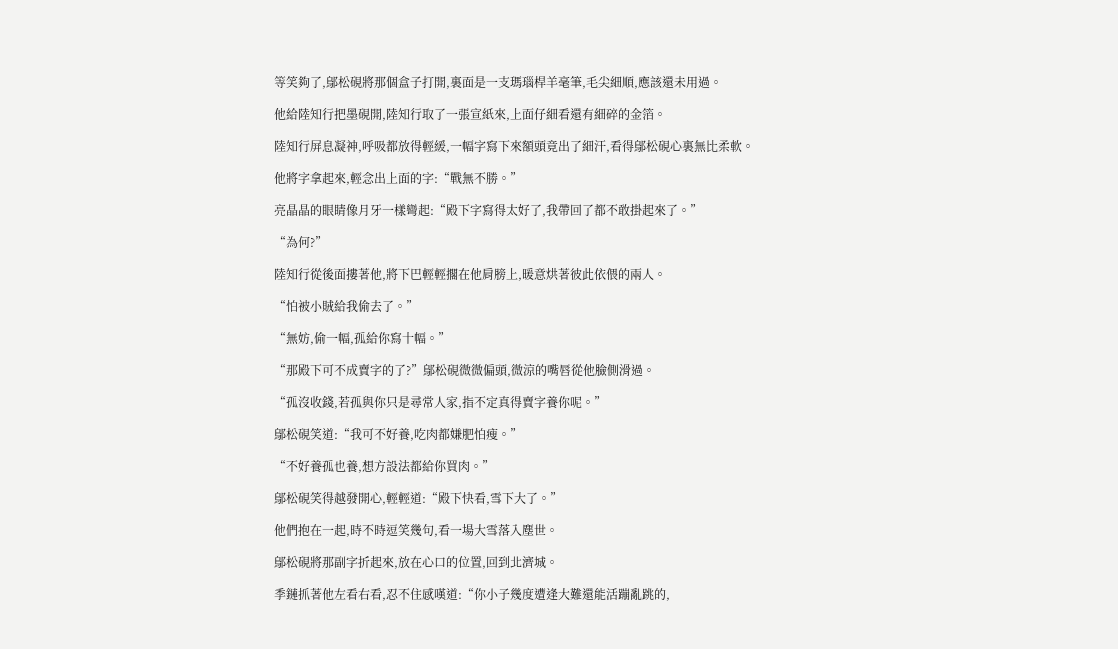等笑夠了,鄔松硯將那個盒子打開,裏面是一支瑪瑙桿羊毫筆,毛尖細順,應該還未用過。

他給陸知行把墨硯開,陸知行取了一張宣紙來,上面仔細看還有細碎的金箔。

陸知行屏息凝神,呼吸都放得輕緩,一幅字寫下來額頭竟出了細汗,看得鄔松硯心裏無比柔軟。

他將字拿起來,輕念出上面的字:“戰無不勝。”

亮晶晶的眼睛像月牙一樣彎起:“殿下字寫得太好了,我帶回了都不敢掛起來了。”

“為何?”

陸知行從後面摟著他,將下巴輕輕擱在他肩膀上,暖意烘著彼此依偎的兩人。

“怕被小賊給我偷去了。”

“無妨,偷一幅,孤給你寫十幅。”

“那殿下可不成賣字的了?”鄔松硯微微偏頭,微涼的嘴唇從他臉側滑過。

“孤沒收錢,若孤與你只是尋常人家,指不定真得賣字養你呢。”

鄔松硯笑道:“我可不好養,吃肉都嫌肥怕瘦。”

“不好養孤也養,想方設法都給你買肉。”

鄔松硯笑得越發開心,輕輕道:“殿下快看,雪下大了。”

他們抱在一起,時不時逗笑幾句,看一場大雪落入塵世。

鄔松硯將那副字折起來,放在心口的位置,回到北濟城。

季鏈抓著他左看右看,忍不住感嘆道:“你小子幾度遭逢大難還能活蹦亂跳的,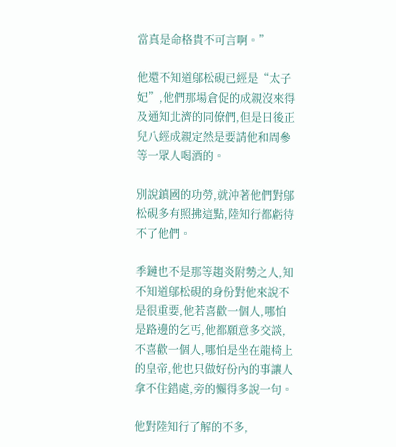當真是命格貴不可言啊。”

他還不知道鄔松硯已經是“太子妃”,他們那場倉促的成親沒來得及通知北濟的同僚們,但是日後正兒八經成親定然是要請他和周參等一眾人喝酒的。

別說鎮國的功勞,就沖著他們對鄔松硯多有照拂這點,陸知行都虧待不了他們。

季鏈也不是那等趨炎附勢之人,知不知道鄔松硯的身份對他來說不是很重要,他若喜歡一個人,哪怕是路邊的乞丐,他都願意多交談,不喜歡一個人,哪怕是坐在龍椅上的皇帝,他也只做好份內的事讓人拿不住錯處,旁的懶得多說一句。

他對陸知行了解的不多,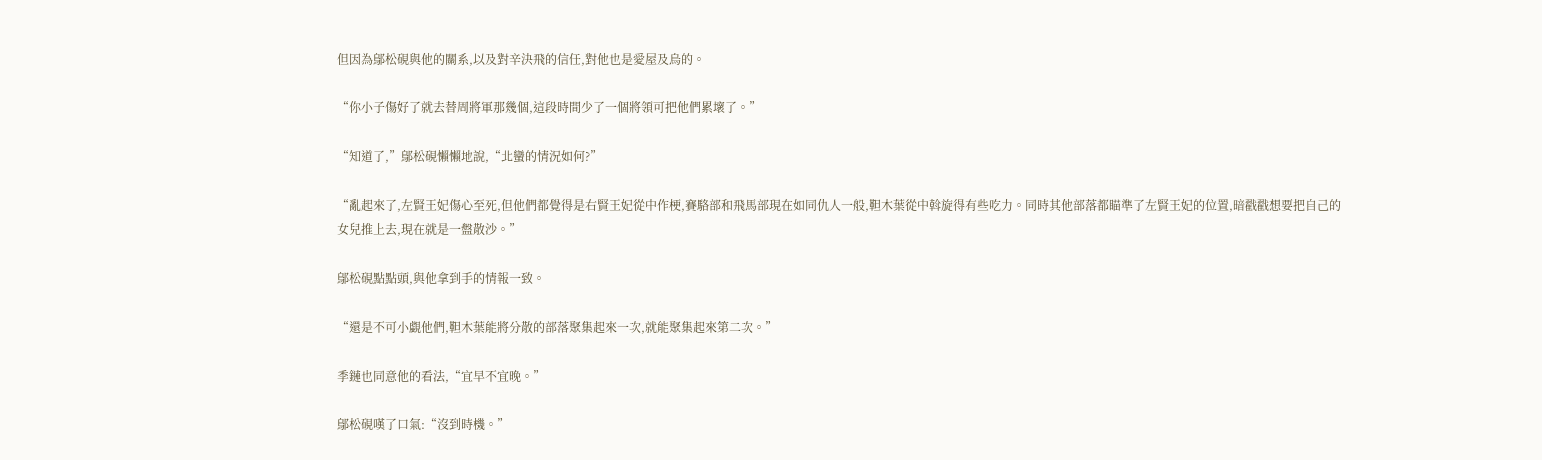但因為鄔松硯與他的關系,以及對辛決飛的信任,對他也是愛屋及烏的。

“你小子傷好了就去替周將軍那幾個,這段時間少了一個將領可把他們累壞了。”

“知道了,”鄔松硯懶懶地說,“北蠻的情況如何?”

“亂起來了,左賢王妃傷心至死,但他們都覺得是右賢王妃從中作梗,賽駱部和飛馬部現在如同仇人一般,靼木葉從中斡旋得有些吃力。同時其他部落都瞄準了左賢王妃的位置,暗戳戳想要把自己的女兒推上去,現在就是一盤散沙。”

鄔松硯點點頭,與他拿到手的情報一致。

“還是不可小覷他們,靼木葉能將分散的部落聚集起來一次,就能聚集起來第二次。”

季鏈也同意他的看法,“宜早不宜晚。”

鄔松硯嘆了口氣:“沒到時機。”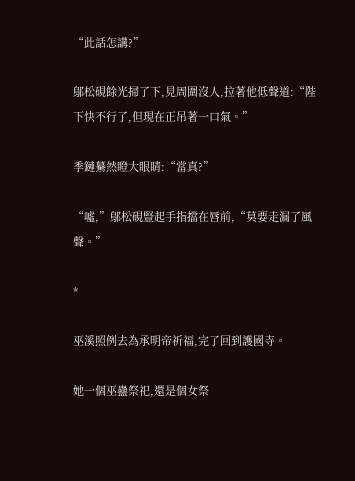“此話怎講?”

鄔松硯餘光掃了下,見周圍沒人,拉著他低聲道:“陛下快不行了,但現在正吊著一口氣。”

季鏈驀然瞪大眼睛:“當真?”

“噓,”鄔松硯豎起手指擋在唇前,“莫要走漏了風聲。”

*

巫溪照例去為承明帝祈福,完了回到護國寺。

她一個巫蠱祭祀,還是個女祭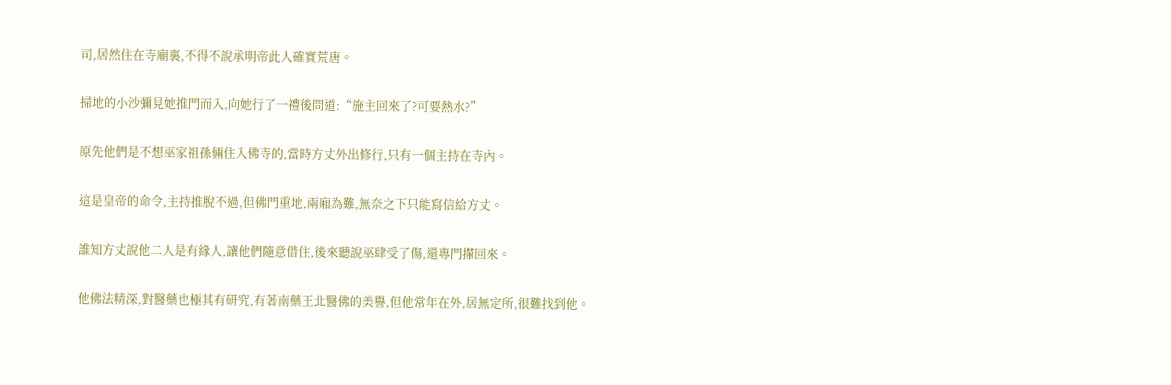司,居然住在寺廟裏,不得不說承明帝此人確實荒唐。

掃地的小沙彌見她推門而入,向她行了一禮後問道:“施主回來了?可要熱水?”

原先他們是不想巫家祖孫倆住入佛寺的,當時方丈外出修行,只有一個主持在寺內。

這是皇帝的命令,主持推脫不過,但佛門重地,兩廂為難,無奈之下只能寫信給方丈。

誰知方丈說他二人是有緣人,讓他們隨意借住,後來聽說巫肆受了傷,還專門攆回來。

他佛法精深,對醫藥也極其有研究,有著南藥王北醫佛的美譽,但他常年在外,居無定所,很難找到他。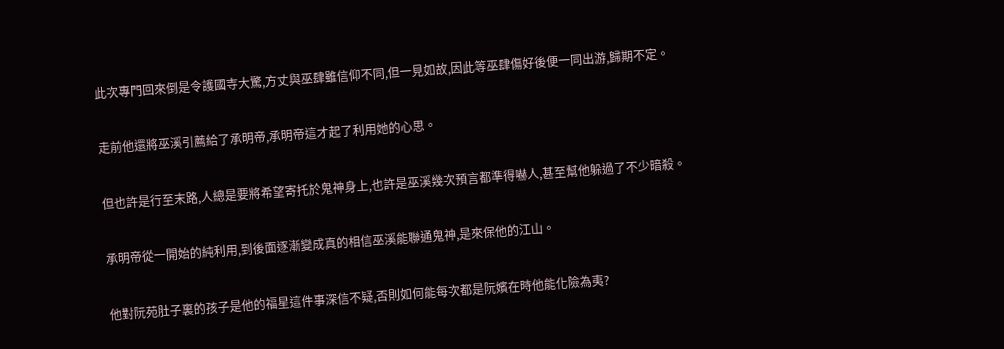此次專門回來倒是令護國寺大驚,方丈與巫肆雖信仰不同,但一見如故,因此等巫肆傷好後便一同出游,歸期不定。

走前他還將巫溪引薦給了承明帝,承明帝這才起了利用她的心思。

但也許是行至末路,人總是要將希望寄托於鬼神身上,也許是巫溪幾次預言都準得嚇人,甚至幫他躲過了不少暗殺。

承明帝從一開始的純利用,到後面逐漸變成真的相信巫溪能聯通鬼神,是來保他的江山。

他對阮苑肚子裏的孩子是他的福星這件事深信不疑,否則如何能每次都是阮嬪在時他能化險為夷?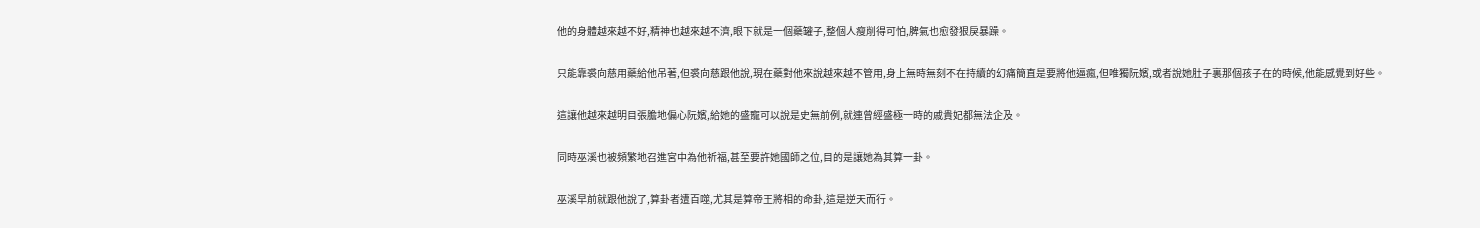他的身體越來越不好,精神也越來越不濟,眼下就是一個藥罐子,整個人瘦削得可怕,脾氣也愈發狠戾暴躁。

只能靠裘向慈用藥給他吊著,但裘向慈跟他說,現在藥對他來說越來越不管用,身上無時無刻不在持續的幻痛簡直是要將他逼瘋,但唯獨阮嬪,或者說她肚子裏那個孩子在的時候,他能感覺到好些。

這讓他越來越明目張膽地偏心阮嬪,給她的盛寵可以說是史無前例,就連曾經盛極一時的戚貴妃都無法企及。

同時巫溪也被頻繁地召進宮中為他祈福,甚至要許她國師之位,目的是讓她為其算一卦。

巫溪早前就跟他說了,算卦者遭百噬,尤其是算帝王將相的命卦,這是逆天而行。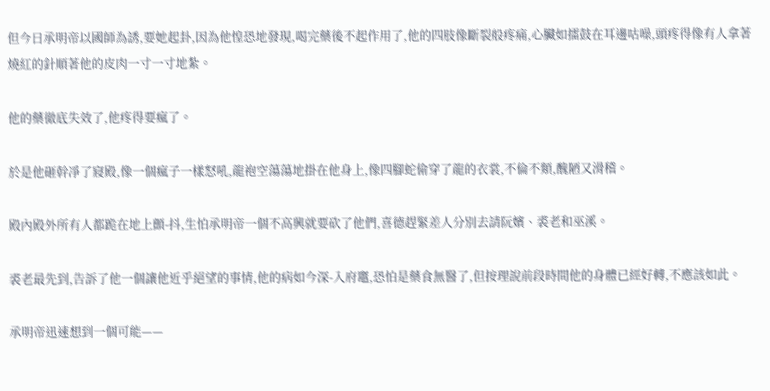但今日承明帝以國師為誘,要她起卦,因為他惶恐地發現,喝完藥後不起作用了,他的四肢像斷裂般疼痛,心臟如擂鼓在耳邊咕噪,頭疼得像有人拿著燒紅的針順著他的皮肉一寸一寸地紮。

他的藥徹底失效了,他疼得要瘋了。

於是他砸幹凈了寢殿,像一個瘋子一樣怒吼,龍袍空蕩蕩地掛在他身上,像四腳蛇偷穿了龍的衣裳,不倫不類,醜陋又滑稽。

殿內殿外所有人都跪在地上顫-抖,生怕承明帝一個不高興就要砍了他們,喜德趕緊差人分別去請阮嬪、裘老和巫溪。

裘老最先到,告訴了他一個讓他近乎絕望的事情,他的病如今深-入府竈,恐怕是藥食無醫了,但按理說前段時間他的身體已經好轉,不應該如此。

承明帝迅速想到一個可能——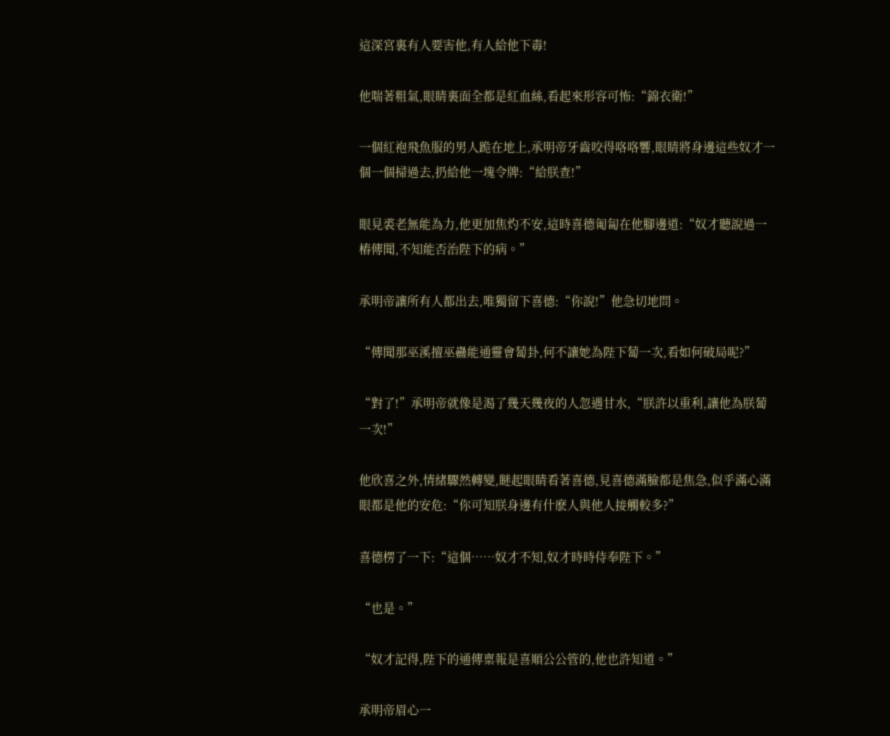這深宮裏有人要害他,有人給他下毒!

他喘著粗氣,眼睛裏面全都是紅血絲,看起來形容可怖:“錦衣衛!”

一個紅袍飛魚服的男人跪在地上,承明帝牙齒咬得咯咯響,眼睛將身邊這些奴才一個一個掃過去,扔給他一塊令牌:“給朕查!”

眼見裘老無能為力,他更加焦灼不安,這時喜德匍匐在他腳邊道:“奴才聽說過一樁傳聞,不知能否治陛下的病。”

承明帝讓所有人都出去,唯獨留下喜德:“你說!”他急切地問。

“傳聞那巫溪擅巫蠱能通靈會蔔卦,何不讓她為陛下蔔一次,看如何破局呢?”

“對了!”承明帝就像是渴了幾天幾夜的人忽遇甘水,“朕許以重利,讓他為朕蔔一次!”

他欣喜之外,情緒驟然轉變,瞇起眼睛看著喜德,見喜德滿臉都是焦急,似乎滿心滿眼都是他的安危:“你可知朕身邊有什麽人與他人接觸較多?”

喜德楞了一下:“這個……奴才不知,奴才時時侍奉陛下。”

“也是。”

“奴才記得,陛下的通傳稟報是喜順公公管的,他也許知道。”

承明帝眉心一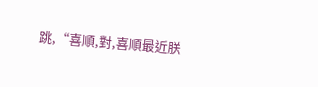跳,“喜順,對,喜順最近朕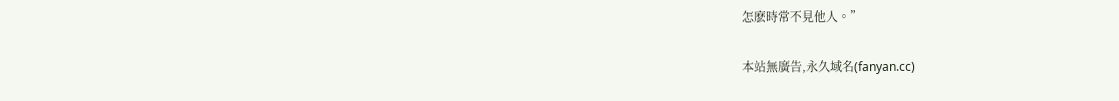怎麽時常不見他人。”

本站無廣告,永久域名(fanyan.cc)